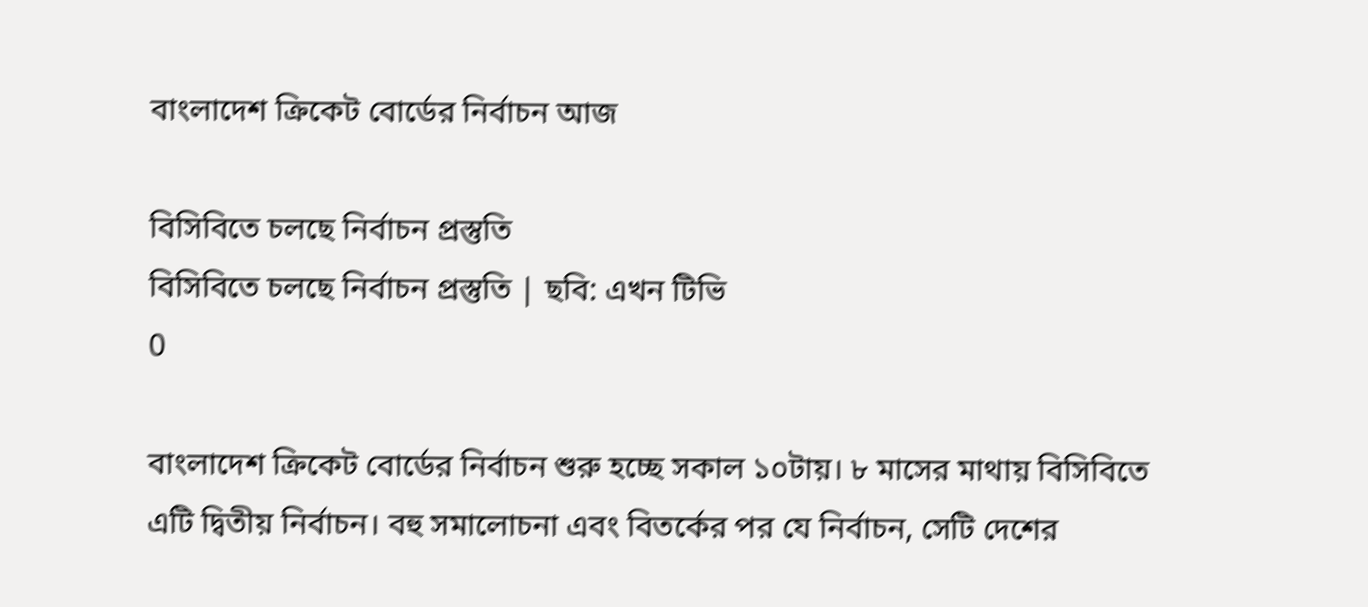বাংলাদেশ ক্রিকেট বোর্ডের নির্বাচন আজ

বিসিবিতে চলছে নির্বাচন প্রস্তুতি
বিসিবিতে চলছে নির্বাচন প্রস্তুতি | ছবি: এখন টিভি
0

বাংলাদেশ ক্রিকেট বোর্ডের নির্বাচন শুরু হচ্ছে সকাল ১০টায়। ৮ মাসের মাথায় বিসিবিতে এটি দ্বিতীয় নির্বাচন। বহু সমালোচনা এবং বিতর্কের পর যে নির্বাচন, সেটি দেশের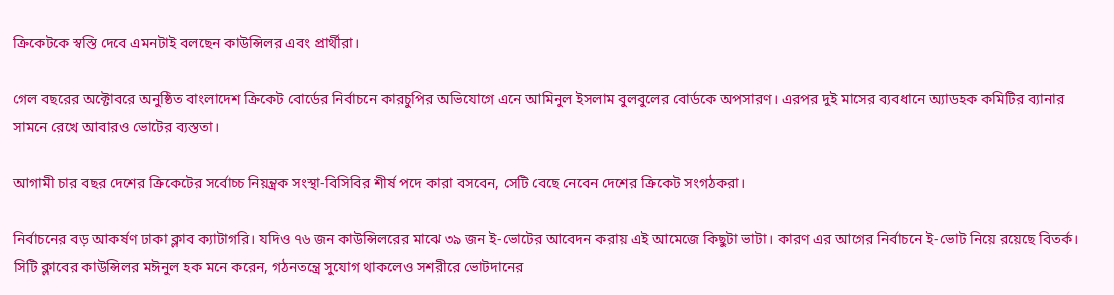ক্রিকেটকে স্বস্তি দেবে এমনটাই বলছেন কাউন্সিলর এবং প্রার্থীরা।

গেল বছরের অক্টোবরে অনুষ্ঠিত বাংলাদেশ ক্রিকেট বোর্ডের নির্বাচনে কারচুপির অভিযোগে এনে আমিনুল ইসলাম বুলবুলের বোর্ডকে অপসারণ। এরপর দুই মাসের ব্যবধানে অ্যাডহক কমিটির ব্যানার সামনে রেখে আবারও ভোটের ব্যস্ততা।

আগামী চার বছর দেশের ক্রিকেটের সর্বোচ্চ নিয়ন্ত্রক সংস্থা-বিসিবির শীর্ষ পদে কারা বসবেন, সেটি বেছে নেবেন দেশের ক্রিকেট সংগঠকরা।

নির্বাচনের বড় আকর্ষণ ঢাকা ক্লাব ক্যাটাগরি। যদিও ৭৬ জন কাউন্সিলরের মাঝে ৩৯ জন ই-ভোটের আবেদন করায় এই আমেজে কিছুটা ভাটা। কারণ এর আগের নির্বাচনে ই-ভোট নিয়ে রয়েছে বিতর্ক। সিটি ক্লাবের কাউন্সিলর মঈনুল হক মনে করেন, গঠনতন্ত্রে সুযোগ থাকলেও সশরীরে ভোটদানের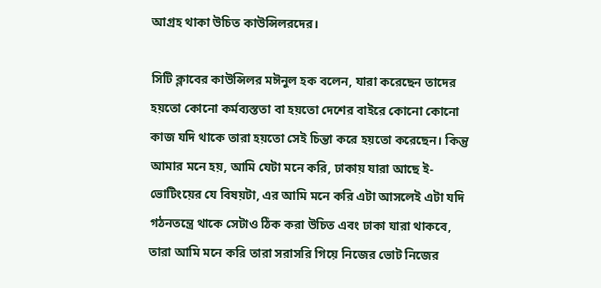আগ্রহ থাকা উচিত কাউন্সিলরদের।

সিটি ক্লাবের কাউন্সিলর মঈনুল হক বলেন, যারা করেছেন তাদের হয়তো কোনো কর্মব্যস্ততা বা হয়তো দেশের বাইরে কোনো কোনো কাজ যদি থাকে তারা হয়তো সেই চিন্তা করে হয়তো করেছেন। কিন্তু আমার মনে হয়, আমি যেটা মনে করি, ঢাকায় যারা আছে ই-ভোটিংয়ের যে বিষয়টা, এর আমি মনে করি এটা আসলেই এটা যদি গঠনতন্ত্রে থাকে সেটাও ঠিক করা উচিত এবং ঢাকা যারা থাকবে, তারা আমি মনে করি তারা সরাসরি গিয়ে নিজের ভোট নিজের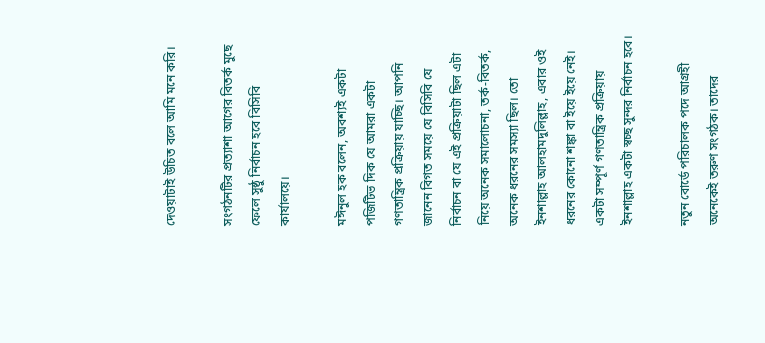দেওয়াটাই উচিত বলে আমি মনে করি।

সংগঠনটির প্রত্যাশা আগের বিতর্ক মুছে ফেলে সুষ্ঠু নির্বাচন হবে বিসিবি কার্যালয়ে।

মঈনুল হক বলেন, অবশ্যই একটা পজিটিভ দিক যে আমরা একটা গণতান্ত্রিক প্রক্রিয়ায় যাচ্ছি। আপনি জানেন বিগত সময়ে যে বিসিবি যে নির্বাচন বা যে এই প্রক্রিয়াটা ছিল এটা নিয়ে অনেক সমালোচনা, তর্ক-বিতর্ক, অনেক ধরনের সমস্যা ছিল। তো ইনশাল্লাহ আলহামদুলিল্লাহ, এবার ওই ধরনের কোনো শঙ্কা বা ইয়ে ইয়ে নেই। একটা সম্পূর্ণ গণতান্ত্রিক প্রক্রিয়ায় ইনশাল্লাহ একটা স্বচ্ছ সুন্দর নির্বাচন হবে।

নতুন বোর্ডে পরিচালক পদে আগ্রহী অনেকেই তরুণ সংগঠক। তাদের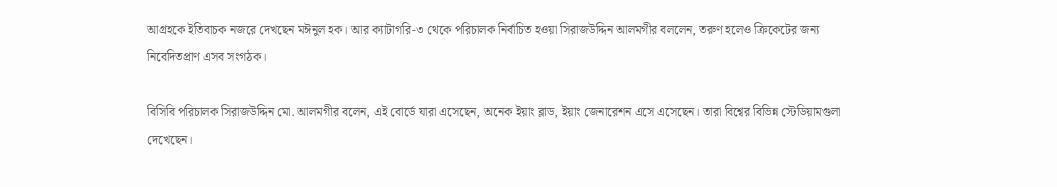আগ্রহকে ইতিবাচক নজরে দেখছেন মঈনুল হক। আর ক্যাটাগরি-৩ থেকে পরিচালক নির্বাচিত হওয়া সিরাজউদ্দিন আলমগীর বললেন, তরুণ হলেও ক্রিকেটের জন্য নিবেদিতপ্রাণ এসব সংগঠক।

বিসিবি পরিচালক সিরাজউদ্দিন মো. আলমগীর বলেন, এই বোর্ডে যারা এসেছেন, অনেক ইয়াং ব্লাড, ইয়াং জেনারেশন এসে এসেছেন। তারা বিশ্বের বিভিন্ন স্টেডিয়ামগুলা দেখেছেন।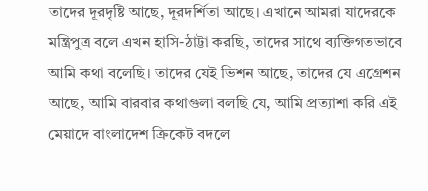তাদের দূরদৃষ্টি আছে, দূরদর্শিতা আছে। এখানে আমরা যাদেরকে মন্ত্রিপুত্র বলে এখন হাসি-ঠাট্টা করছি, তাদের সাথে ব্যক্তিগতভাবে আমি কথা বলেছি। তাদের যেই ভিশন আছে, তাদের যে এগ্রেশন আছে, আমি বারবার কথাগুলা বলছি যে, আমি প্রত্যাশা করি এই মেয়াদে বাংলাদেশ ক্রিকেট বদলে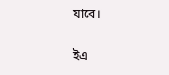যাবে।

ইএ